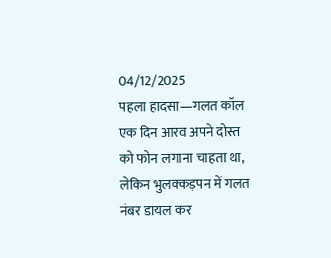04/12/2025
पहला हादसा—गलत कॉल
एक दिन आरव अपने दोस्त को फोन लगाना चाहता था, लेकिन भुलक्कड़पन में गलत नंबर डायल कर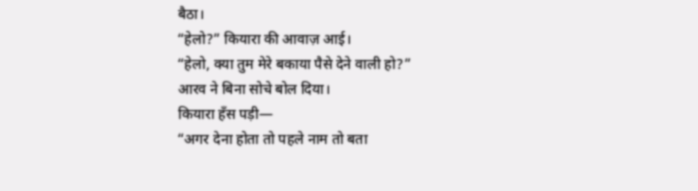बैठा।
“हेलो?” कियारा की आवाज़ आई।
“हेलो, क्या तुम मेरे बकाया पैसे देने वाली हो?”
आरव ने बिना सोचे बोल दिया।
कियारा हँस पड़ी—
“अगर देना होता तो पहले नाम तो बता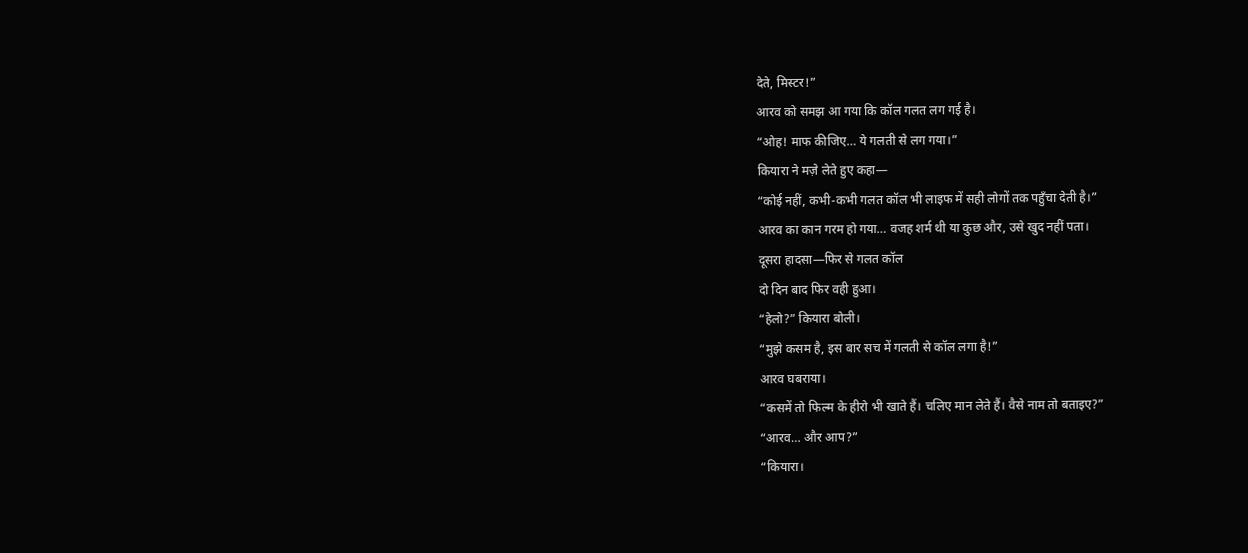देते, मिस्टर!”
आरव को समझ आ गया कि कॉल गलत लग गई है।
“ओह! माफ कीजिए… ये गलती से लग गया।”
कियारा ने मज़े लेते हुए कहा—
“कोई नहीं, कभी-कभी गलत कॉल भी लाइफ में सही लोगों तक पहुँचा देती है।”
आरव का कान गरम हो गया… वजह शर्म थी या कुछ और, उसे खुद नहीं पता।
दूसरा हादसा—फिर से गलत कॉल
दो दिन बाद फिर वही हुआ।
“हेलो?” कियारा बोली।
“मुझे कसम है, इस बार सच में गलती से कॉल लगा है!”
आरव घबराया।
“कसमें तो फिल्म के हीरो भी खाते हैं। चलिए मान लेते हैं। वैसे नाम तो बताइए?”
“आरव… और आप?”
“कियारा।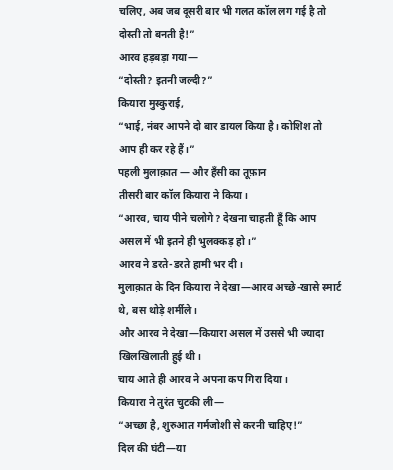चलिए, अब जब दूसरी बार भी गलत कॉल लग गई है तो दोस्ती तो बनती है!”
आरव हड़बड़ा गया—
“दोस्ती? इतनी जल्दी?”
कियारा मुस्कुराई,
“भाई, नंबर आपने दो बार डायल किया है। कोशिश तो आप ही कर रहे हैं।”
पहली मुलाक़ात — और हँसी का तूफ़ान
तीसरी बार कॉल कियारा ने किया।
“आरव, चाय पीने चलोगे? देखना चाहती हूँ कि आप असल में भी इतने ही भुलक्कड़ हो।”
आरव ने डरते-डरते हामी भर दी।
मुलाक़ात के दिन कियारा ने देखा—आरव अच्छे-खासे स्मार्ट थे, बस थोड़े शर्मीले।
और आरव ने देखा—कियारा असल में उससे भी ज्यादा खिलखिलाती हुई थी।
चाय आते ही आरव ने अपना कप गिरा दिया।
कियारा ने तुरंत चुटकी ली—
“अच्छा है, शुरुआत गर्मजोशी से करनी चाहिए!”
दिल की घंटी—या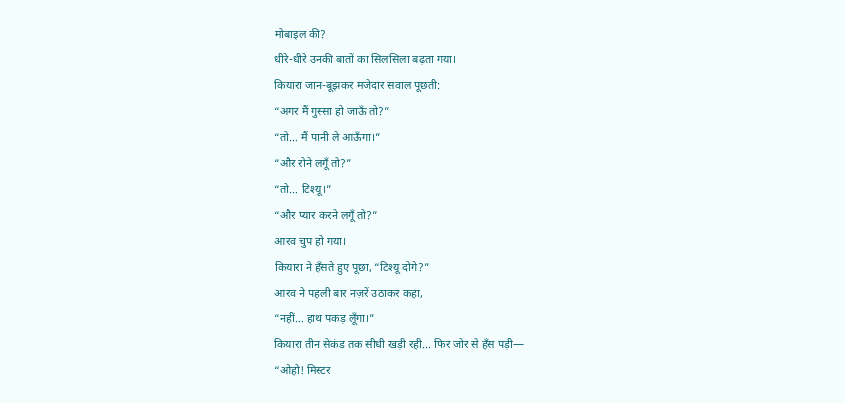मोबाइल की?
धीरे-धीरे उनकी बातों का सिलसिला बढ़ता गया।
कियारा जान-बूझकर मजेदार सवाल पूछती:
“अगर मैं गुस्सा हो जाऊँ तो?”
“तो… मैं पानी ले आऊँगा।”
“और रोने लगूँ तो?”
“तो… टिश्यू।”
“और प्यार करने लगूँ तो?”
आरव चुप हो गया।
कियारा ने हँसते हुए पूछा, “टिश्यू दोगे?”
आरव ने पहली बार नज़रें उठाकर कहा,
“नहीं… हाथ पकड़ लूँगा।”
कियारा तीन सेकंड तक सीधी खड़ी रही… फिर जोर से हँस पड़ी—
“ओहो! मिस्टर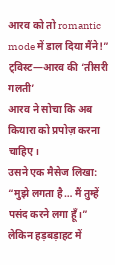आरव को तो romantic mode में डाल दिया मैंने!”
ट्विस्ट—आरव की ‘तीसरी गलती’
आरव ने सोचा कि अब कियारा को प्रपोज़ करना चाहिए।
उसने एक मैसेज लिखा:
“मुझे लगता है… मैं तुम्हें पसंद करने लगा हूँ।”
लेकिन हड़बड़ाहट में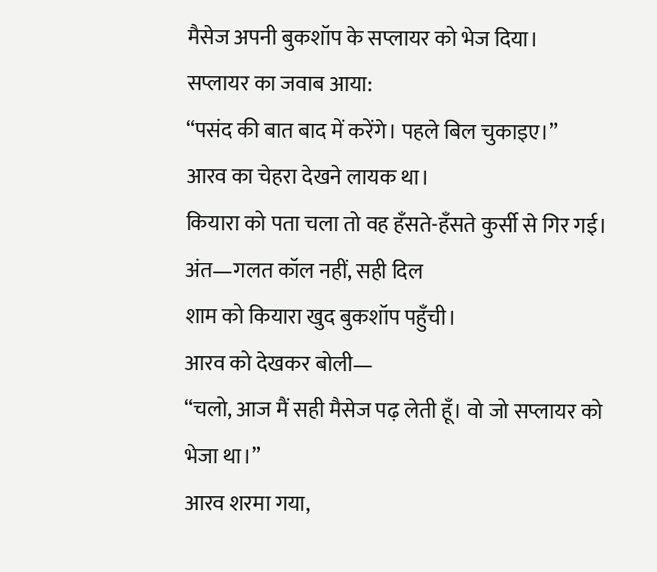मैसेज अपनी बुकशॉप के सप्लायर को भेज दिया।
सप्लायर का जवाब आया:
“पसंद की बात बाद में करेंगे। पहले बिल चुकाइए।”
आरव का चेहरा देखने लायक था।
कियारा को पता चला तो वह हँसते-हँसते कुर्सी से गिर गई।
अंत—गलत कॉल नहीं, सही दिल
शाम को कियारा खुद बुकशॉप पहुँची।
आरव को देखकर बोली—
“चलो, आज मैं सही मैसेज पढ़ लेती हूँ। वो जो सप्लायर को भेजा था।”
आरव शरमा गया,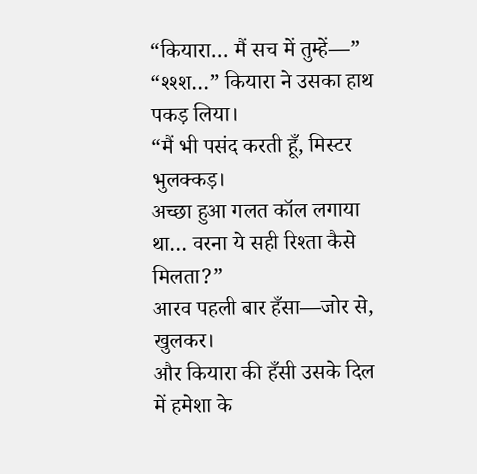“कियारा… मैं सच में तुम्हें—”
“श्श्श…” कियारा ने उसका हाथ पकड़ लिया।
“मैं भी पसंद करती हूँ, मिस्टर भुलक्कड़।
अच्छा हुआ गलत कॉल लगाया था… वरना ये सही रिश्ता कैसे मिलता?”
आरव पहली बार हँसा—जोर से, खुलकर।
और कियारा की हँसी उसके दिल में हमेशा के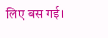लिए बस गई।